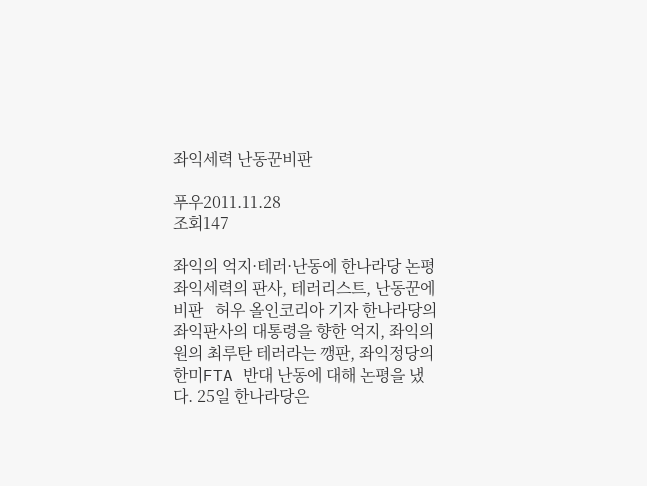좌익세력 난동꾼비판

푸우2011.11.28
조회147

좌익의 억지·테러·난동에 한나라당 논평 좌익세력의 판사, 테러리스트, 난동꾼에 비판   허우 올인코리아 기자 한나라당의 좌익판사의 대통령을 향한 억지, 좌익의원의 최루탄 테러라는 깽판, 좌익정당의 한미FTA 반대 난동에 대해 논평을 냈다. 25일 한나라당은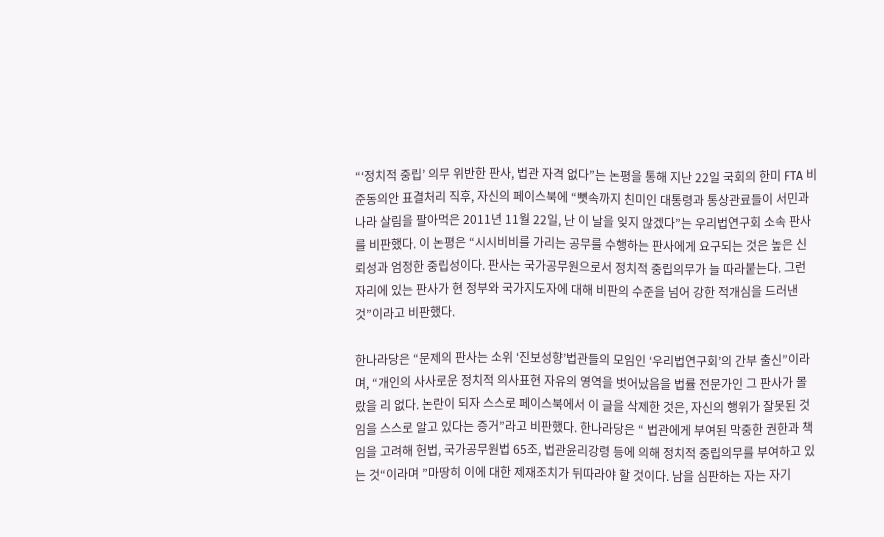“‘정치적 중립’ 의무 위반한 판사, 법관 자격 없다”는 논평을 통해 지난 22일 국회의 한미 FTA 비준동의안 표결처리 직후, 자신의 페이스북에 “뼛속까지 친미인 대통령과 통상관료들이 서민과 나라 살림을 팔아먹은 2011년 11월 22일, 난 이 날을 잊지 않겠다”는 우리법연구회 소속 판사를 비판했다. 이 논평은 “시시비비를 가리는 공무를 수행하는 판사에게 요구되는 것은 높은 신뢰성과 엄정한 중립성이다. 판사는 국가공무원으로서 정치적 중립의무가 늘 따라붙는다. 그런 자리에 있는 판사가 현 정부와 국가지도자에 대해 비판의 수준을 넘어 강한 적개심을 드러낸 것”이라고 비판했다.

한나라당은 “문제의 판사는 소위 ‘진보성향’법관들의 모임인 ‘우리법연구회’의 간부 출신”이라며, “개인의 사사로운 정치적 의사표현 자유의 영역을 벗어났음을 법률 전문가인 그 판사가 몰랐을 리 없다. 논란이 되자 스스로 페이스북에서 이 글을 삭제한 것은, 자신의 행위가 잘못된 것임을 스스로 알고 있다는 증거”라고 비판했다. 한나라당은 “ 법관에게 부여된 막중한 권한과 책임을 고려해 헌법, 국가공무원법 65조, 법관윤리강령 등에 의해 정치적 중립의무를 부여하고 있는 것“이라며 ”마땅히 이에 대한 제재조치가 뒤따라야 할 것이다. 남을 심판하는 자는 자기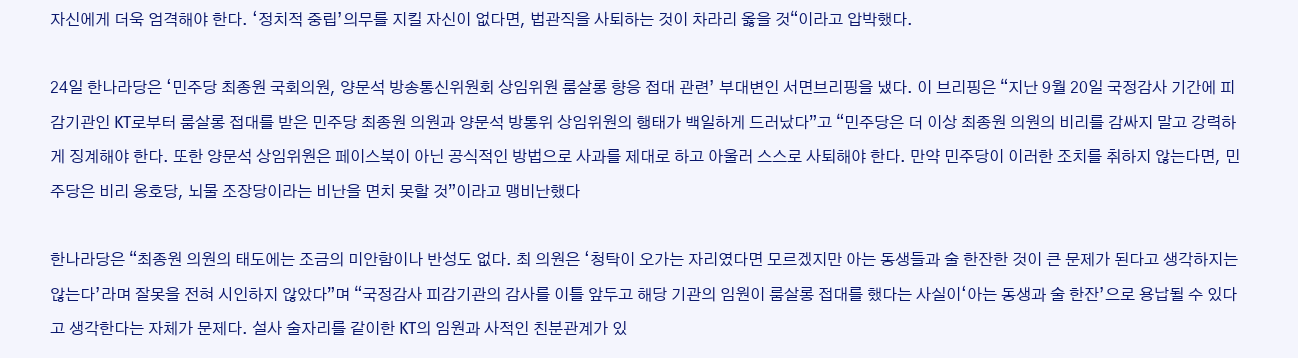자신에게 더욱 엄격해야 한다. ‘정치적 중립’의무를 지킬 자신이 없다면, 법관직을 사퇴하는 것이 차라리 옳을 것“이라고 압박했다.

24일 한나라당은 ‘민주당 최종원 국회의원, 양문석 방송통신위원회 상임위원 룸살롱 향응 접대 관련’ 부대변인 서면브리핑을 냈다. 이 브리핑은 “지난 9월 20일 국정감사 기간에 피감기관인 KT로부터 룸살롱 접대를 받은 민주당 최종원 의원과 양문석 방통위 상임위원의 행태가 백일하게 드러났다”고 “민주당은 더 이상 최종원 의원의 비리를 감싸지 말고 강력하게 징계해야 한다. 또한 양문석 상임위원은 페이스북이 아닌 공식적인 방법으로 사과를 제대로 하고 아울러 스스로 사퇴해야 한다. 만약 민주당이 이러한 조치를 취하지 않는다면, 민주당은 비리 옹호당, 뇌물 조장당이라는 비난을 면치 못할 것”이라고 맹비난했다

한나라당은 “최종원 의원의 태도에는 조금의 미안함이나 반성도 없다. 최 의원은 ‘청탁이 오가는 자리였다면 모르겠지만 아는 동생들과 술 한잔한 것이 큰 문제가 된다고 생각하지는 않는다’라며 잘못을 전혀 시인하지 않았다”며 “국정감사 피감기관의 감사를 이틀 앞두고 해당 기관의 임원이 룸살롱 접대를 했다는 사실이‘아는 동생과 술 한잔’으로 용납될 수 있다고 생각한다는 자체가 문제다. 설사 술자리를 같이한 KT의 임원과 사적인 친분관계가 있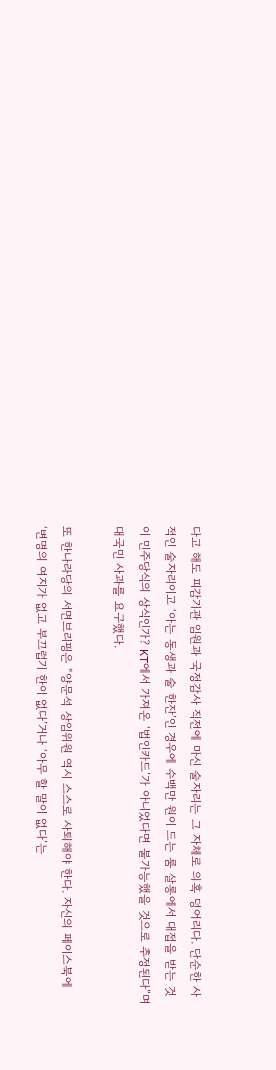다고 해도 피감기관 임원과 국정감사 직전에 마신 술자리는 그 자체로 의혹 덩어리다. 단순한 사적인 술자리이고 ‘아는 동생과 술 한잔’인 경우에 수백만 원이 드는 룸 살롱에서 대접을 받는 것이 민주당식의 상식인가? KT에서 가져온 ‘법인카드’가 아니었다면 불가능했을 것으로 추정된다”며 대국민 사과를 요구했다.

또 한나라당의 서면브리핑은 “양문석 상임위원 역시 스스로 사퇴해야 한다. 자신의 페이스북에 ‘변명의 여지가 없고 부끄럽기 한이 없다’거나 ‘아무 할 말이 없다’는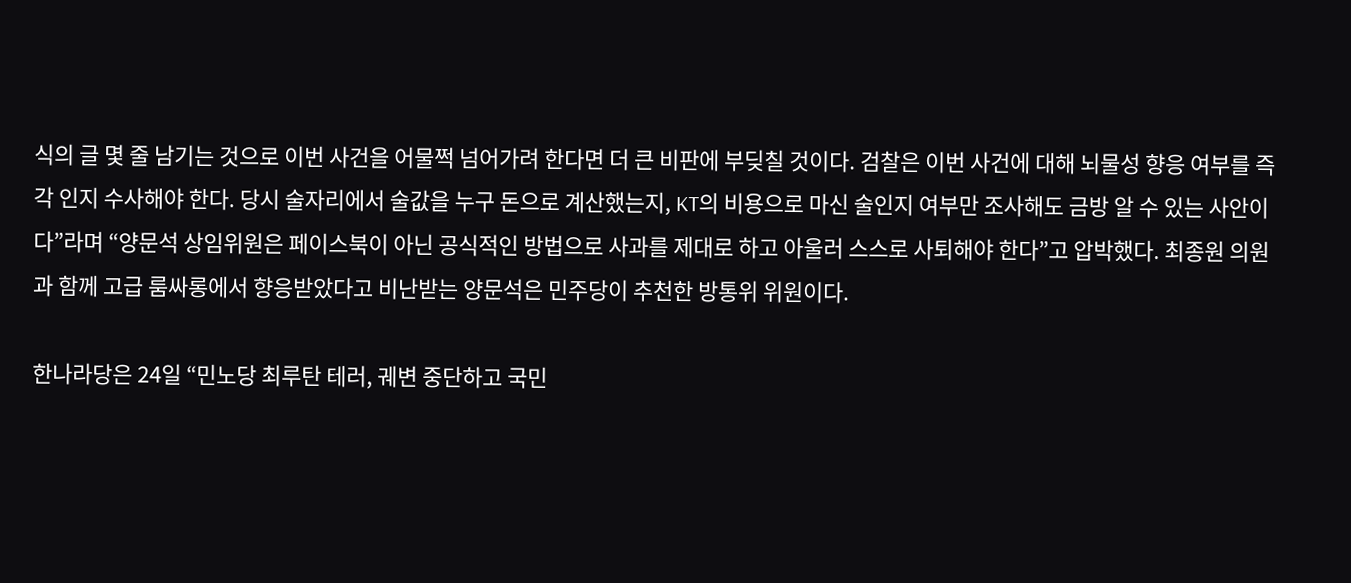식의 글 몇 줄 남기는 것으로 이번 사건을 어물쩍 넘어가려 한다면 더 큰 비판에 부딪칠 것이다. 검찰은 이번 사건에 대해 뇌물성 향응 여부를 즉각 인지 수사해야 한다. 당시 술자리에서 술값을 누구 돈으로 계산했는지, KT의 비용으로 마신 술인지 여부만 조사해도 금방 알 수 있는 사안이다”라며 “양문석 상임위원은 페이스북이 아닌 공식적인 방법으로 사과를 제대로 하고 아울러 스스로 사퇴해야 한다”고 압박했다. 최종원 의원과 함께 고급 룸싸롱에서 향응받았다고 비난받는 양문석은 민주당이 추천한 방통위 위원이다.

한나라당은 24일 “민노당 최루탄 테러, 궤변 중단하고 국민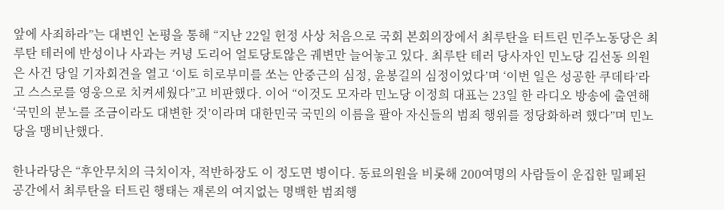앞에 사죄하라”는 대변인 논평을 통해 “지난 22일 헌정 사상 처음으로 국회 본회의장에서 최루탄을 터트린 민주노동당은 최루탄 테러에 반성이나 사과는 커녕 도리어 얼토당토않은 궤변만 늘어놓고 있다. 최루탄 테러 당사자인 민노당 김선동 의원은 사건 당일 기자회견을 열고 ‘이토 히로부미를 쏘는 안중근의 심정, 윤봉길의 심정이었다’며 ‘이번 일은 성공한 쿠데타’라고 스스로를 영웅으로 치켜세웠다”고 비판했다. 이어 “이것도 모자라 민노당 이정희 대표는 23일 한 라디오 방송에 출연해 ‘국민의 분노를 조금이라도 대변한 것’이라며 대한민국 국민의 이름을 팔아 자신들의 범죄 행위를 정당화하려 했다”며 민노당을 맹비난했다.

한나라당은 “후안무치의 극치이자, 적반하장도 이 정도면 병이다. 동료의원을 비롯해 200여명의 사람들이 운집한 밀폐된 공간에서 최루탄을 터트린 행태는 재론의 여지없는 명백한 범죄행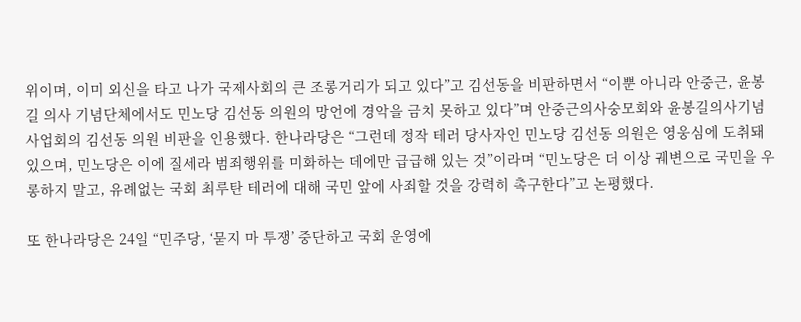위이며, 이미 외신을 타고 나가 국제사회의 큰 조롱거리가 되고 있다”고 김선동을 비판하면서 “이뿐 아니라 안중근, 윤봉길 의사 기념단체에서도 민노당 김선동 의원의 망언에 경악을 금치 못하고 있다”며 안중근의사숭모회와 윤봉길의사기념사업회의 김선동 의원 비판을 인용했다. 한나라당은 “그런데 정작 테러 당사자인 민노당 김선동 의원은 영웅심에 도취돼 있으며, 민노당은 이에 질세라 범죄행위를 미화하는 데에만 급급해 있는 것”이라며 “민노당은 더 이상 궤변으로 국민을 우롱하지 말고, 유례없는 국회 최루탄 테러에 대해 국민 앞에 사죄할 것을 강력히 촉구한다”고 논평했다.

또 한나라당은 24일 “민주당, ‘묻지 마 투쟁’ 중단하고 국회 운영에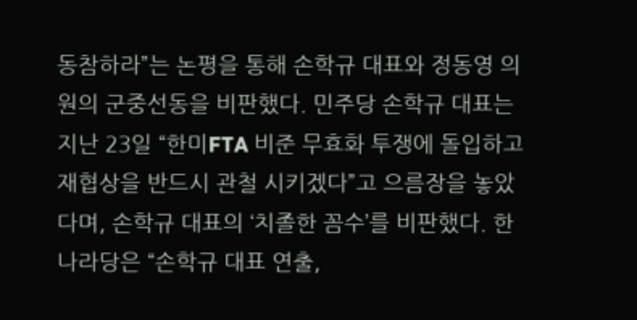동참하라”는 논평을 통해 손학규 대표와 정동영 의원의 군중선동을 비판했다. 민주당 손학규 대표는 지난 23일 “한미FTA 비준 무효화 투쟁에 돌입하고 재협상을 반드시 관철 시키겠다”고 으름장을 놓았다며, 손학규 대표의 ‘치졸한 꼼수’를 비판했다. 한나라당은 “손학규 대표 연출,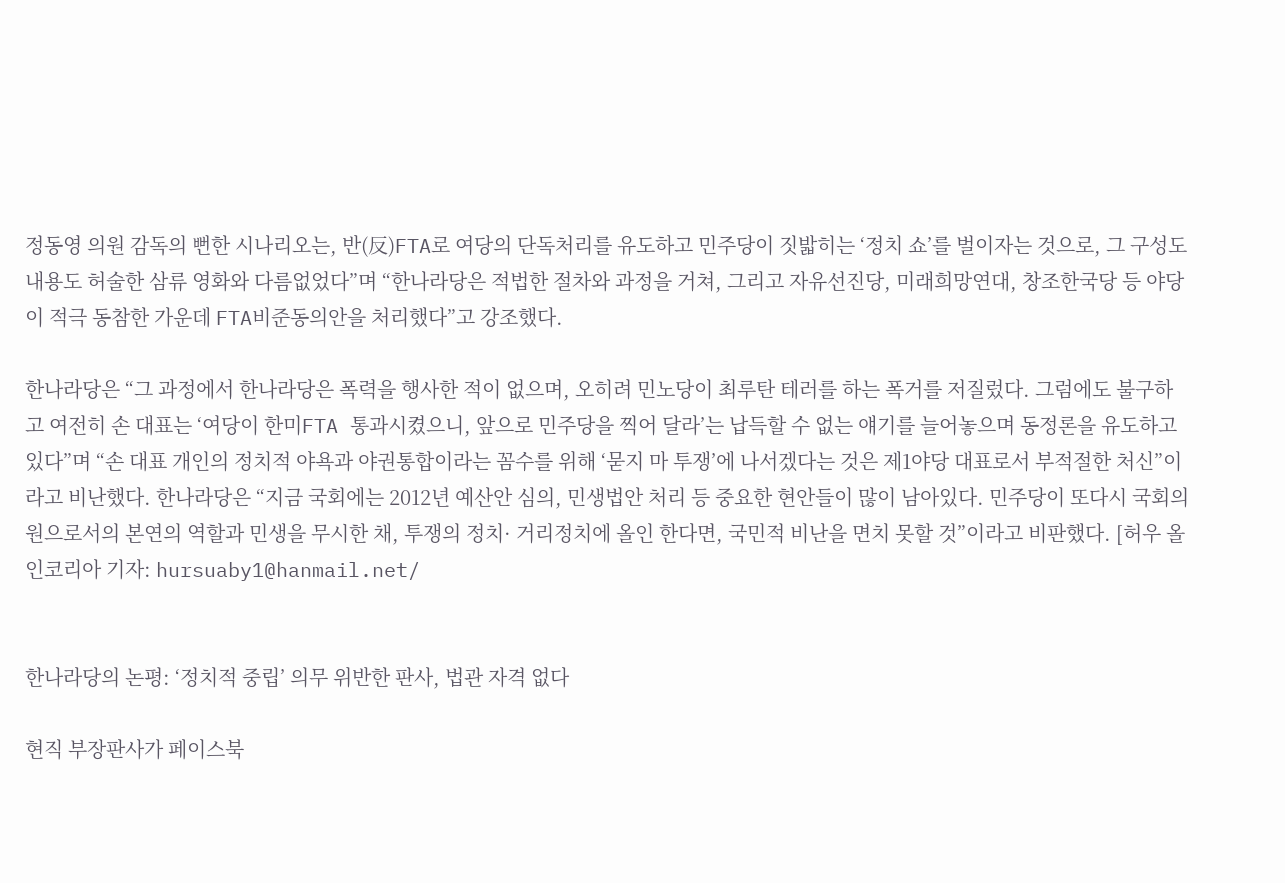정동영 의원 감독의 뻔한 시나리오는, 반(反)FTA로 여당의 단독처리를 유도하고 민주당이 짓밟히는 ‘정치 쇼’를 벌이자는 것으로, 그 구성도 내용도 허술한 삼류 영화와 다름없었다”며 “한나라당은 적법한 절차와 과정을 거쳐, 그리고 자유선진당, 미래희망연대, 창조한국당 등 야당이 적극 동참한 가운데 FTA비준동의안을 처리했다”고 강조했다.

한나라당은 “그 과정에서 한나라당은 폭력을 행사한 적이 없으며, 오히려 민노당이 최루탄 테러를 하는 폭거를 저질렀다. 그럼에도 불구하고 여전히 손 대표는 ‘여당이 한미FTA 통과시켰으니, 앞으로 민주당을 찍어 달라’는 납득할 수 없는 얘기를 늘어놓으며 동정론을 유도하고 있다”며 “손 대표 개인의 정치적 야욕과 야권통합이라는 꼼수를 위해 ‘묻지 마 투쟁’에 나서겠다는 것은 제1야당 대표로서 부적절한 처신”이라고 비난했다. 한나라당은 “지금 국회에는 2012년 예산안 심의, 민생법안 처리 등 중요한 현안들이 많이 남아있다. 민주당이 또다시 국회의원으로서의 본연의 역할과 민생을 무시한 채, 투쟁의 정치· 거리정치에 올인 한다면, 국민적 비난을 면치 못할 것”이라고 비판했다. [허우 올인코리아 기자: hursuaby1@hanmail.net/


한나라당의 논평: ‘정치적 중립’ 의무 위반한 판사, 법관 자격 없다

현직 부장판사가 페이스북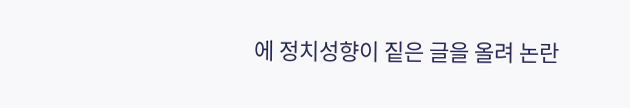에 정치성향이 짙은 글을 올려 논란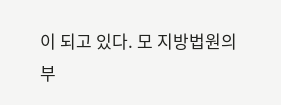이 되고 있다. 모 지방법원의 부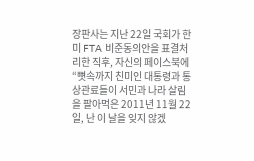장판사는 지난 22일 국회가 한미 FTA 비준동의안을 표결처리한 직후, 자신의 페이스북에 “뼛속까지 친미인 대통령과 통상관료들이 서민과 나라 살림을 팔아먹은 2011년 11월 22일, 난 이 날을 잊지 않겠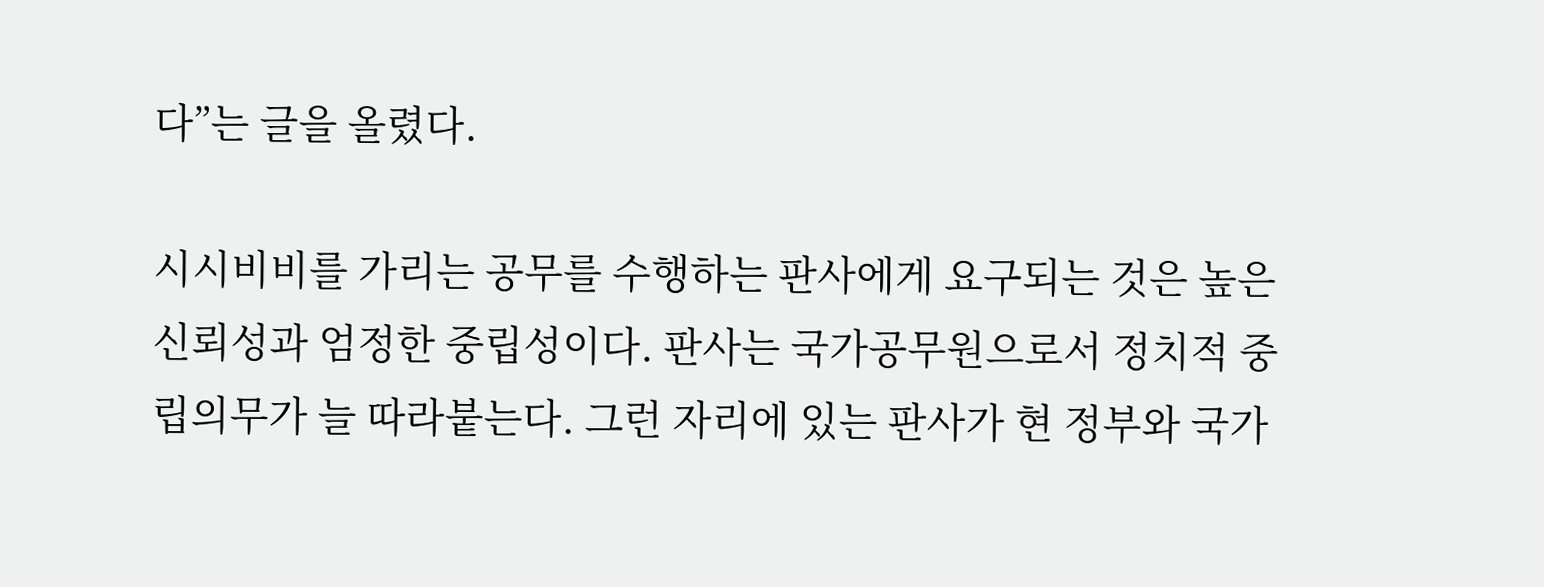다”는 글을 올렸다.

시시비비를 가리는 공무를 수행하는 판사에게 요구되는 것은 높은 신뢰성과 엄정한 중립성이다. 판사는 국가공무원으로서 정치적 중립의무가 늘 따라붙는다. 그런 자리에 있는 판사가 현 정부와 국가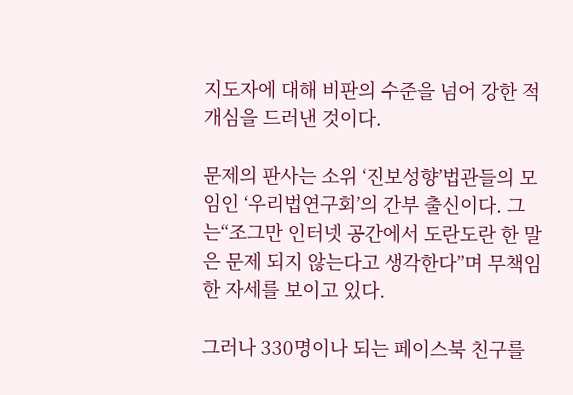지도자에 대해 비판의 수준을 넘어 강한 적개심을 드러낸 것이다.

문제의 판사는 소위 ‘진보성향’법관들의 모임인 ‘우리법연구회’의 간부 출신이다. 그는“조그만 인터넷 공간에서 도란도란 한 말은 문제 되지 않는다고 생각한다”며 무책임한 자세를 보이고 있다.

그러나 330명이나 되는 페이스북 친구를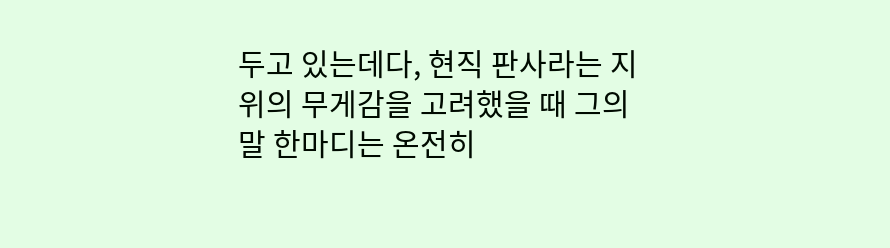두고 있는데다, 현직 판사라는 지위의 무게감을 고려했을 때 그의 말 한마디는 온전히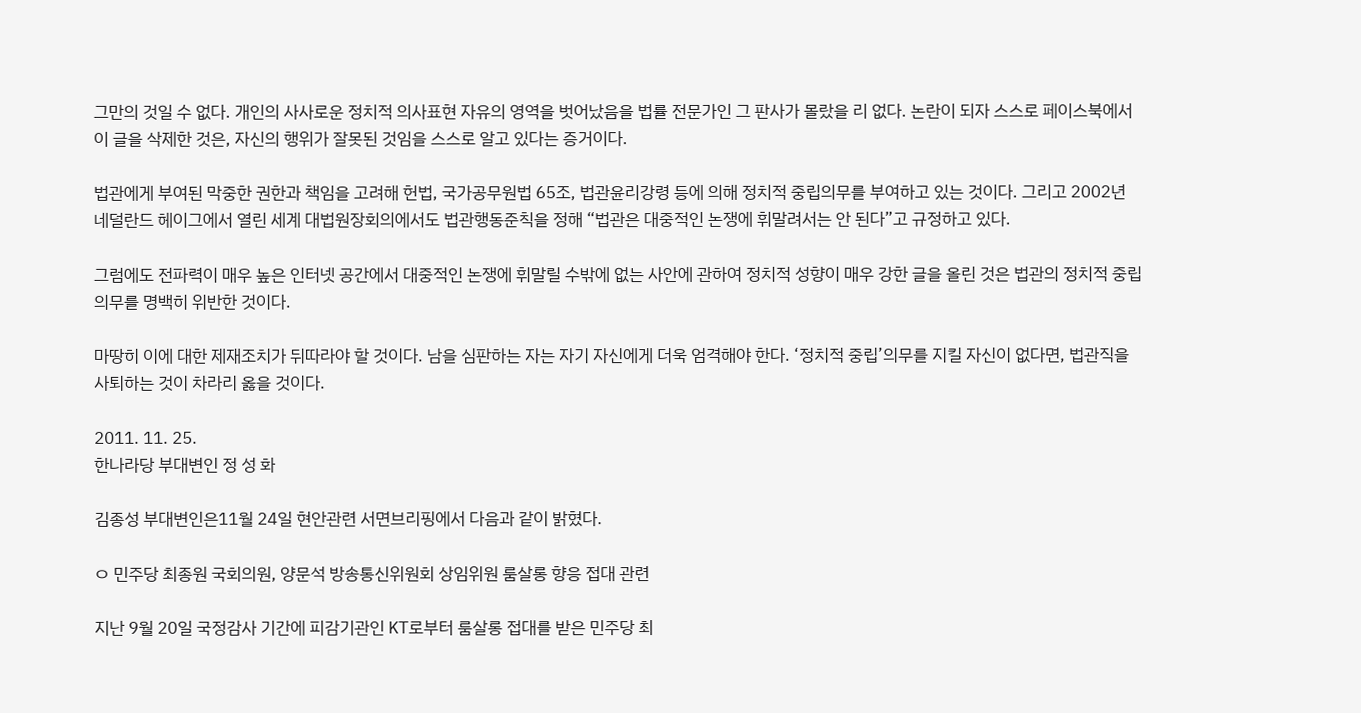그만의 것일 수 없다. 개인의 사사로운 정치적 의사표현 자유의 영역을 벗어났음을 법률 전문가인 그 판사가 몰랐을 리 없다. 논란이 되자 스스로 페이스북에서 이 글을 삭제한 것은, 자신의 행위가 잘못된 것임을 스스로 알고 있다는 증거이다.

법관에게 부여된 막중한 권한과 책임을 고려해 헌법, 국가공무원법 65조, 법관윤리강령 등에 의해 정치적 중립의무를 부여하고 있는 것이다. 그리고 2002년 네덜란드 헤이그에서 열린 세계 대법원장회의에서도 법관행동준칙을 정해 “법관은 대중적인 논쟁에 휘말려서는 안 된다”고 규정하고 있다.

그럼에도 전파력이 매우 높은 인터넷 공간에서 대중적인 논쟁에 휘말릴 수밖에 없는 사안에 관하여 정치적 성향이 매우 강한 글을 올린 것은 법관의 정치적 중립의무를 명백히 위반한 것이다.

마땅히 이에 대한 제재조치가 뒤따라야 할 것이다. 남을 심판하는 자는 자기 자신에게 더욱 엄격해야 한다. ‘정치적 중립’의무를 지킬 자신이 없다면, 법관직을 사퇴하는 것이 차라리 옳을 것이다.

2011. 11. 25.
한나라당 부대변인 정 성 화

김종성 부대변인은11월 24일 현안관련 서면브리핑에서 다음과 같이 밝혔다.

ㅇ 민주당 최종원 국회의원, 양문석 방송통신위원회 상임위원 룸살롱 향응 접대 관련

지난 9월 20일 국정감사 기간에 피감기관인 KT로부터 룸살롱 접대를 받은 민주당 최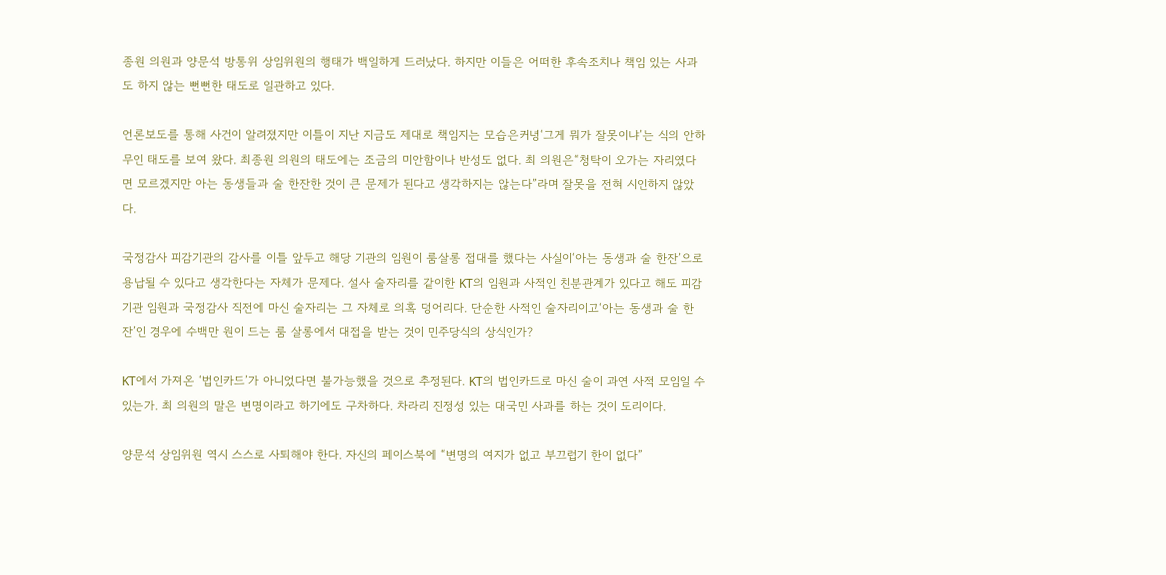종원 의원과 양문석 방통위 상임위원의 행태가 백일하게 드러났다. 하지만 이들은 어떠한 후속조치나 책임 있는 사과도 하지 않는 뻔뻔한 태도로 일관하고 있다.

언론보도를 통해 사건이 알려졌지만 이틀이 지난 지금도 제대로 책임지는 모습은커녕‘그게 뭐가 잘못이냐’는 식의 안하무인 태도를 보여 왔다. 최종원 의원의 태도에는 조금의 미안함이나 반성도 없다. 최 의원은“청탁이 오가는 자리였다면 모르겠지만 아는 동생들과 술 한잔한 것이 큰 문제가 된다고 생각하지는 않는다”라며 잘못을 전혀 시인하지 않았다.

국정감사 피감기관의 감사를 이틀 앞두고 해당 기관의 임원이 룸살롱 접대를 했다는 사실이‘아는 동생과 술 한잔’으로 용납될 수 있다고 생각한다는 자체가 문제다. 설사 술자리를 같이한 KT의 임원과 사적인 친분관계가 있다고 해도 피감기관 임원과 국정감사 직전에 마신 술자리는 그 자체로 의혹 덩어리다. 단순한 사적인 술자리이고‘아는 동생과 술 한잔’인 경우에 수백만 원이 드는 룸 살롱에서 대접을 받는 것이 민주당식의 상식인가?

KT에서 가져온 ‘법인카드’가 아니었다면 불가능했을 것으로 추정된다. KT의 법인카드로 마신 술이 과연 사적 모임일 수 있는가. 최 의원의 말은 변명이라고 하기에도 구차하다. 차라리 진정성 있는 대국민 사과를 하는 것이 도리이다.

양문석 상임위원 역시 스스로 사퇴해야 한다. 자신의 페이스북에 “변명의 여지가 없고 부끄럽기 한이 없다”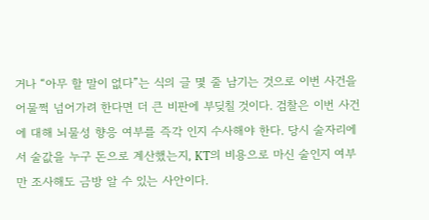거나 “아무 할 말이 없다”는 식의 글 몇 줄 남기는 것으로 이번 사건을 어물쩍 넘어가려 한다면 더 큰 비판에 부딪칠 것이다. 검찰은 이번 사건에 대해 뇌물성 향응 여부를 즉각 인지 수사해야 한다. 당시 술자리에서 술값을 누구 돈으로 계산했는지, KT의 비용으로 마신 술인지 여부만 조사해도 금방 알 수 있는 사안이다.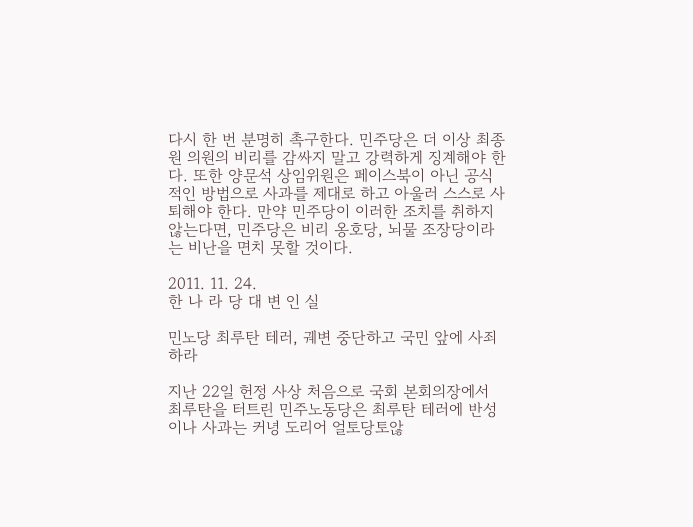다시 한 번 분명히 촉구한다. 민주당은 더 이상 최종원 의원의 비리를 감싸지 말고 강력하게 징계해야 한다. 또한 양문석 상임위원은 페이스북이 아닌 공식적인 방법으로 사과를 제대로 하고 아울러 스스로 사퇴해야 한다. 만약 민주당이 이러한 조치를 취하지 않는다면, 민주당은 비리 옹호당, 뇌물 조장당이라는 비난을 면치 못할 것이다.

2011. 11. 24.
한 나 라 당 대 변 인 실

민노당 최루탄 테러, 궤변 중단하고 국민 앞에 사죄하라

지난 22일 헌정 사상 처음으로 국회 본회의장에서 최루탄을 터트린 민주노동당은 최루탄 테러에 반성이나 사과는 커녕 도리어 얼토당토않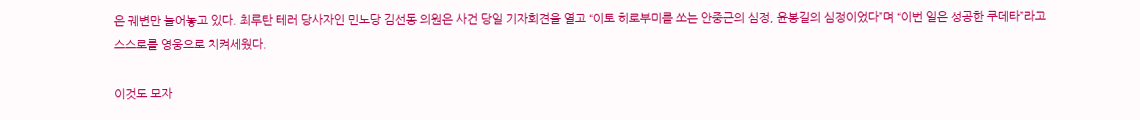은 궤변만 늘어놓고 있다. 최루탄 테러 당사자인 민노당 김선동 의원은 사건 당일 기자회견을 열고 “이토 히로부미를 쏘는 안중근의 심정, 윤봉길의 심정이었다”며 “이번 일은 성공한 쿠데타”라고 스스로를 영웅으로 치켜세웠다.

이것도 모자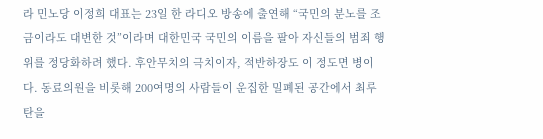라 민노당 이정희 대표는 23일 한 라디오 방송에 출연해 “국민의 분노를 조금이라도 대변한 것”이라며 대한민국 국민의 이름을 팔아 자신들의 범죄 행위를 정당화하려 했다. 후안무치의 극치이자, 적반하장도 이 정도면 병이다. 동료의원을 비롯해 200여명의 사람들이 운집한 밀폐된 공간에서 최루탄을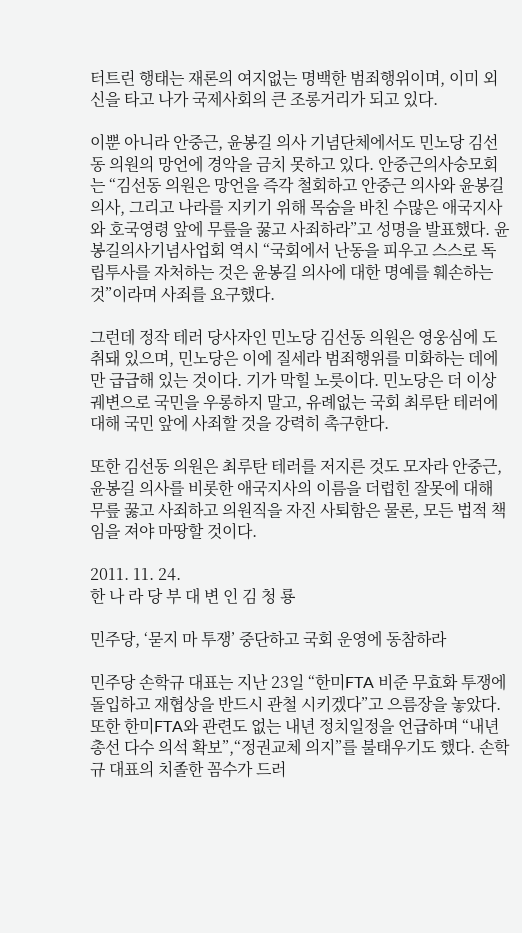터트린 행태는 재론의 여지없는 명백한 범죄행위이며, 이미 외신을 타고 나가 국제사회의 큰 조롱거리가 되고 있다.

이뿐 아니라 안중근, 윤봉길 의사 기념단체에서도 민노당 김선동 의원의 망언에 경악을 금치 못하고 있다. 안중근의사숭모회는 “김선동 의원은 망언을 즉각 철회하고 안중근 의사와 윤봉길 의사, 그리고 나라를 지키기 위해 목숨을 바친 수많은 애국지사와 호국영령 앞에 무릎을 꿇고 사죄하라”고 성명을 발표했다. 윤봉길의사기념사업회 역시 “국회에서 난동을 피우고 스스로 독립투사를 자처하는 것은 윤봉길 의사에 대한 명예를 훼손하는 것”이라며 사죄를 요구했다.

그런데 정작 테러 당사자인 민노당 김선동 의원은 영웅심에 도취돼 있으며, 민노당은 이에 질세라 범죄행위를 미화하는 데에만 급급해 있는 것이다. 기가 막힐 노릇이다. 민노당은 더 이상 궤변으로 국민을 우롱하지 말고, 유례없는 국회 최루탄 테러에 대해 국민 앞에 사죄할 것을 강력히 촉구한다.

또한 김선동 의원은 최루탄 테러를 저지른 것도 모자라 안중근, 윤봉길 의사를 비롯한 애국지사의 이름을 더럽힌 잘못에 대해 무릎 꿇고 사죄하고 의원직을 자진 사퇴함은 물론, 모든 법적 책임을 져야 마땅할 것이다.

2011. 11. 24.
한 나 라 당 부 대 변 인 김 청 룡

민주당, ‘묻지 마 투쟁’ 중단하고 국회 운영에 동참하라

민주당 손학규 대표는 지난 23일 “한미FTA 비준 무효화 투쟁에 돌입하고 재협상을 반드시 관철 시키겠다”고 으름장을 놓았다. 또한 한미FTA와 관련도 없는 내년 정치일정을 언급하며 “내년 총선 다수 의석 확보”,“정권교체 의지”를 불태우기도 했다. 손학규 대표의 치졸한 꼼수가 드러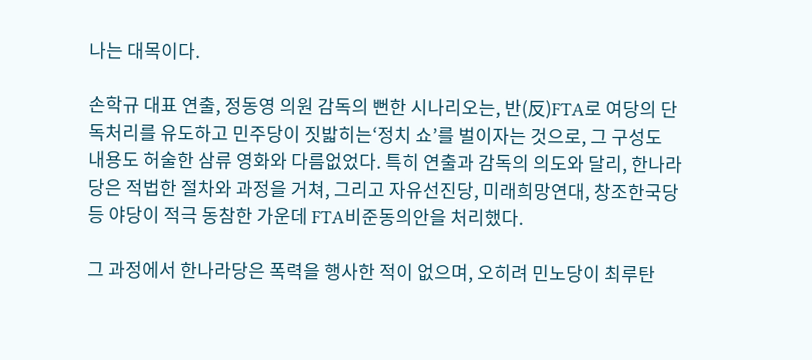나는 대목이다.

손학규 대표 연출, 정동영 의원 감독의 뻔한 시나리오는, 반(反)FTA로 여당의 단독처리를 유도하고 민주당이 짓밟히는‘정치 쇼’를 벌이자는 것으로, 그 구성도 내용도 허술한 삼류 영화와 다름없었다. 특히 연출과 감독의 의도와 달리, 한나라당은 적법한 절차와 과정을 거쳐, 그리고 자유선진당, 미래희망연대, 창조한국당 등 야당이 적극 동참한 가운데 FTA비준동의안을 처리했다.

그 과정에서 한나라당은 폭력을 행사한 적이 없으며, 오히려 민노당이 최루탄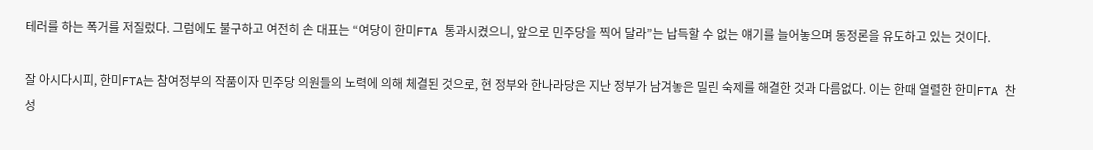테러를 하는 폭거를 저질렀다. 그럼에도 불구하고 여전히 손 대표는 “여당이 한미FTA 통과시켰으니, 앞으로 민주당을 찍어 달라”는 납득할 수 없는 얘기를 늘어놓으며 동정론을 유도하고 있는 것이다.

잘 아시다시피, 한미FTA는 참여정부의 작품이자 민주당 의원들의 노력에 의해 체결된 것으로, 현 정부와 한나라당은 지난 정부가 남겨놓은 밀린 숙제를 해결한 것과 다름없다. 이는 한때 열렬한 한미FTA 찬성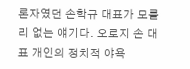론자였던 손학규 대표가 모를 리 없는 얘기다. 오로지 손 대표 개인의 정치적 야욕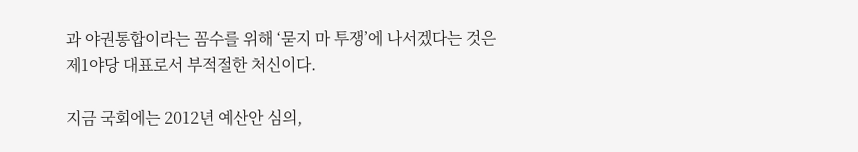과 야권통합이라는 꼼수를 위해 ‘묻지 마 투쟁’에 나서겠다는 것은 제1야당 대표로서 부적절한 처신이다.

지금 국회에는 2012년 예산안 심의,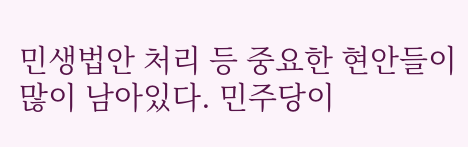민생법안 처리 등 중요한 현안들이 많이 남아있다. 민주당이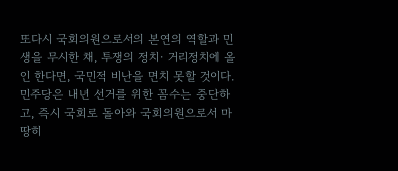또다시 국회의원으로서의 본연의 역할과 민생을 무시한 채, 투쟁의 정치· 거리정치에 올 인 한다면, 국민적 비난을 면치 못할 것이다. 민주당은 내년 선거를 위한 꼼수는 중단하고, 즉시 국회로 돌아와 국회의원으로서 마땅히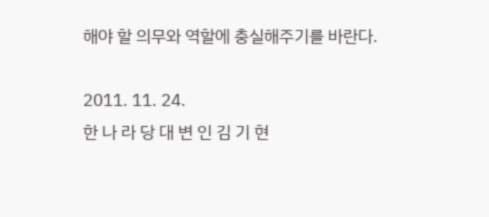해야 할 의무와 역할에 충실해주기를 바란다.

2011. 11. 24.
한 나 라 당 대 변 인 김 기 현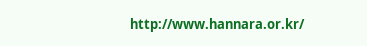http://www.hannara.or.kr/